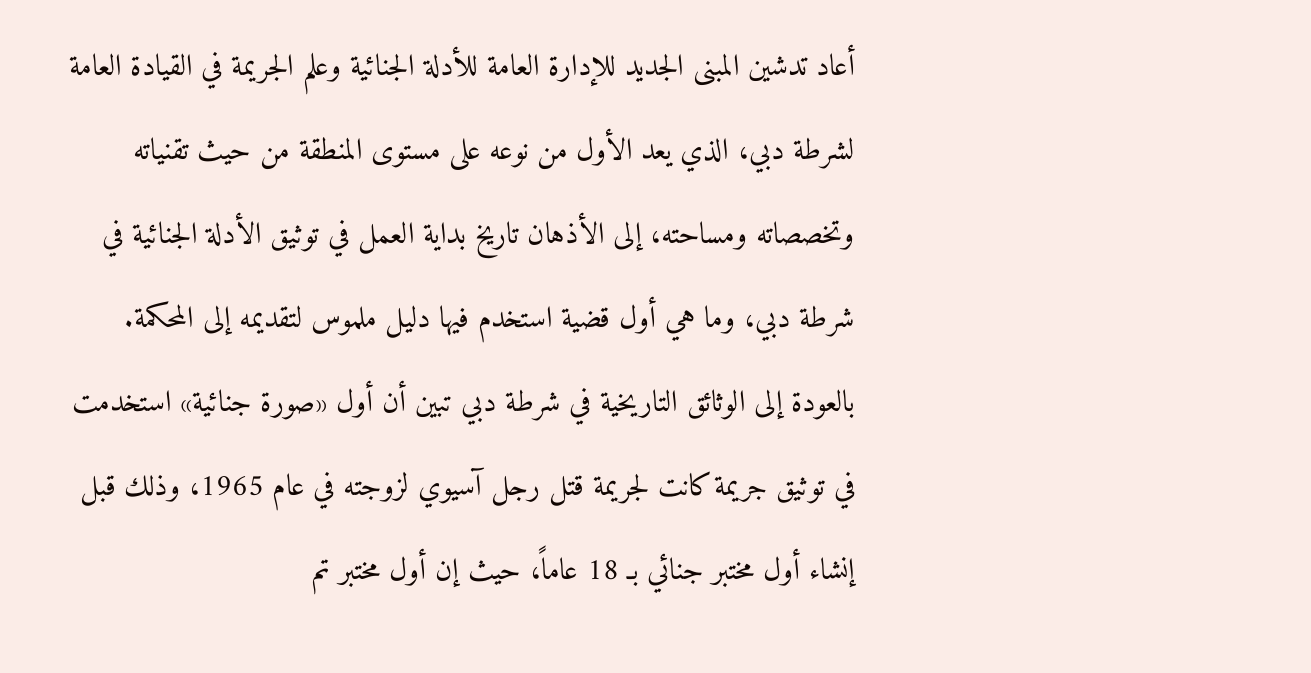أعاد تدشين المبنى الجديد للإدارة العامة للأدلة الجنائية وعلم الجريمة في القيادة العامة لشرطة دبي، الذي يعد الأول من نوعه على مستوى المنطقة من حيث تقنياته وتخصصاته ومساحته، إلى الأذهان تاريخ بداية العمل في توثيق الأدلة الجنائية في شرطة دبي، وما هي أول قضية استخدم فيها دليل ملموس لتقديمه إلى المحكمة.
بالعودة إلى الوثائق التاريخية في شرطة دبي تبين أن أول «صورة جنائية» استخدمت في توثيق جريمة كانت لجريمة قتل رجل آسيوي لزوجته في عام 1965، وذلك قبل إنشاء أول مختبر جنائي بـ 18 عاماً، حيث إن أول مختبر تم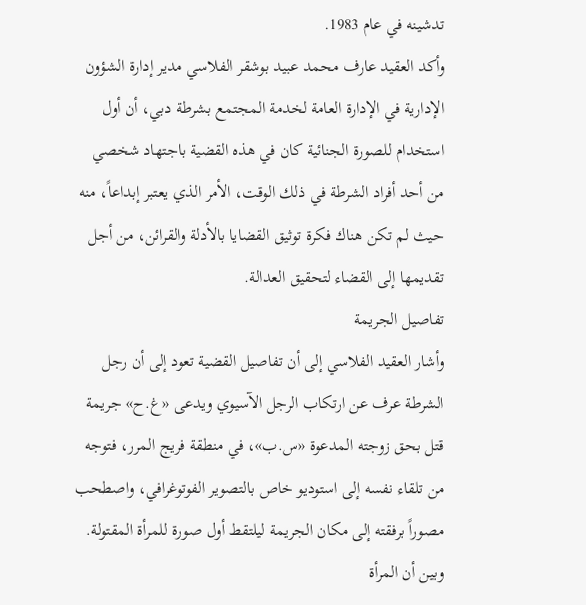تدشينه في عام 1983.
وأكد العقيد عارف محمد عبيد بوشقر الفلاسي مدير إدارة الشؤون الإدارية في الإدارة العامة لخدمة المجتمع بشرطة دبي، أن أول استخدام للصورة الجنائية كان في هذه القضية باجتهاد شخصي من أحد أفراد الشرطة في ذلك الوقت، الأمر الذي يعتبر إبداعاً، منه حيث لم تكن هناك فكرة توثيق القضايا بالأدلة والقرائن، من أجل تقديمها إلى القضاء لتحقيق العدالة.
تفاصيل الجريمة
وأشار العقيد الفلاسي إلى أن تفاصيل القضية تعود إلى أن رجل الشرطة عرف عن ارتكاب الرجل الآسيوي ويدعى «غ.ح» جريمة قتل بحق زوجته المدعوة «س.ب»، في منطقة فريج المرر، فتوجه من تلقاء نفسه إلى استوديو خاص بالتصوير الفوتوغرافي، واصطحب مصوراً برفقته إلى مكان الجريمة ليلتقط أول صورة للمرأة المقتولة.
وبين أن المرأة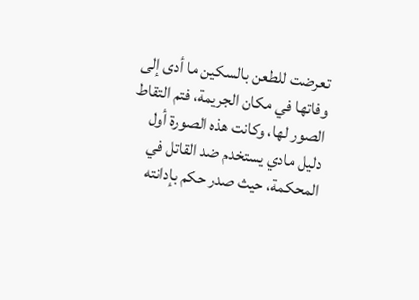تعرضت للطعن بالسكين ما أدى إلى وفاتها في مكان الجريمة، فتم التقاط الصور لها، وكانت هذه الصورة أول دليل مادي يستخدم ضد القاتل في المحكمة، حيث صدر حكم بإدانته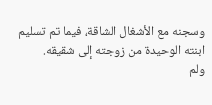وسجنه مع الأشغال الشاقة، فيما تم تسليم ابنته الوحيدة من زوجته إلى شقيقه.
ولم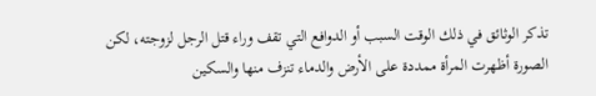تذكر الوثائق في ذلك الوقت السبب أو الدوافع التي تقف وراء قتل الرجل لزوجته، لكن الصورة أظهرت المرأة ممددة على الأرض والدماء تنزف منها والسكين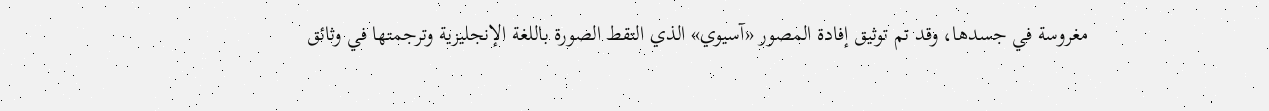مغروسة في جسدها، وقد تم توثيق إفادة المصور «آسيوي» الذي التقط الصورة باللغة الإنجليزية وترجمتها في وثائق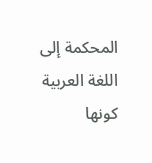المحكمة إلى اللغة العربية كونها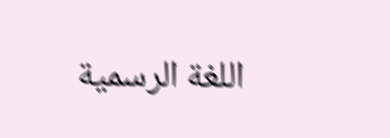اللغة الرسمية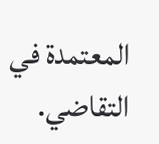المعتمدة في التقاضي.